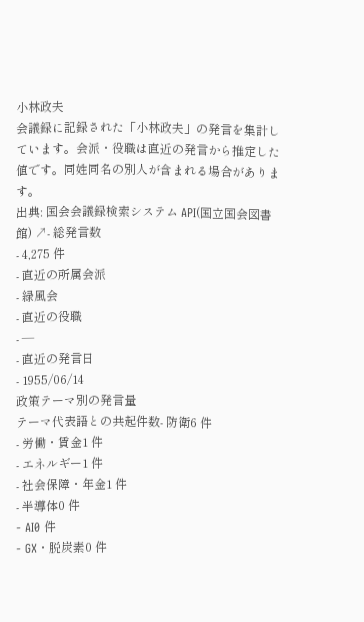小林政夫
会議録に記録された「小林政夫」の発言を集計しています。会派・役職は直近の発言から推定した値です。同姓同名の別人が含まれる場合があります。
出典: 国会会議録検索システム API(国立国会図書館) ↗- 総発言数
- 4,275 件
- 直近の所属会派
- 緑風会
- 直近の役職
- —
- 直近の発言日
- 1955/06/14
政策テーマ別の発言量
テーマ代表語との共起件数- 防衛6 件
- 労働・賃金1 件
- エネルギー1 件
- 社会保障・年金1 件
- 半導体0 件
- AI0 件
- GX・脱炭素0 件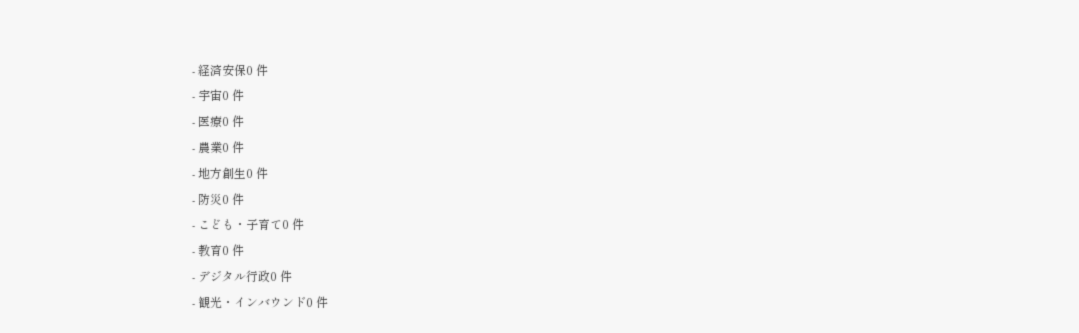- 経済安保0 件
- 宇宙0 件
- 医療0 件
- 農業0 件
- 地方創生0 件
- 防災0 件
- こども・子育て0 件
- 教育0 件
- デジタル行政0 件
- 観光・インバウンド0 件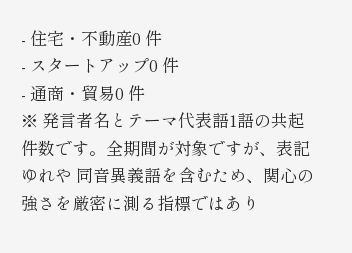- 住宅・不動産0 件
- スタートアップ0 件
- 通商・貿易0 件
※ 発言者名とテーマ代表語1語の共起件数です。全期間が対象ですが、表記ゆれや 同音異義語を含むため、関心の強さを厳密に測る指標ではあり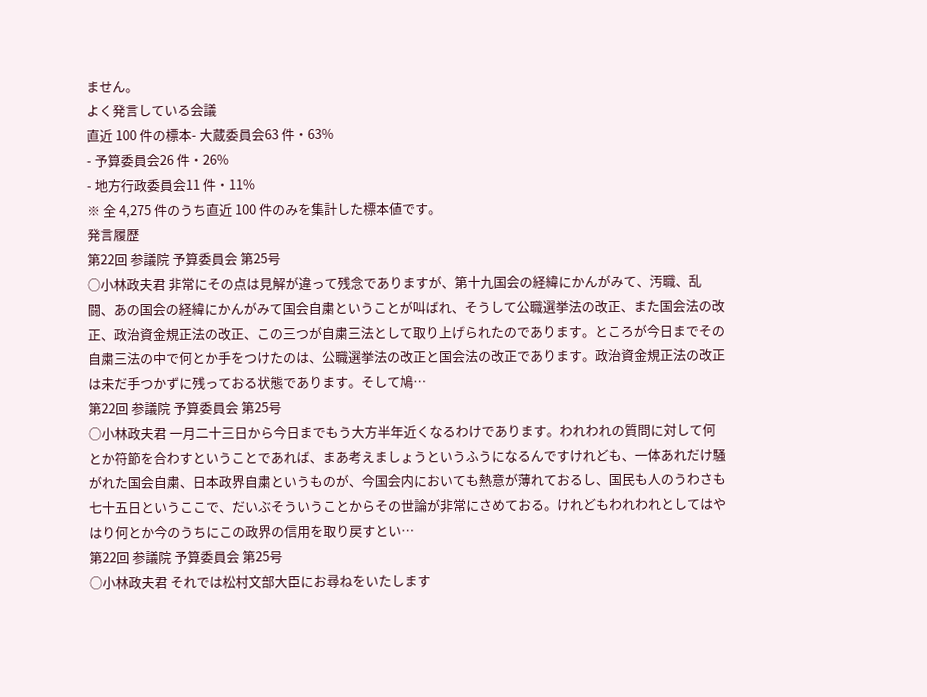ません。
よく発言している会議
直近 100 件の標本- 大蔵委員会63 件・63%
- 予算委員会26 件・26%
- 地方行政委員会11 件・11%
※ 全 4,275 件のうち直近 100 件のみを集計した標本値です。
発言履歴
第22回 参議院 予算委員会 第25号
○小林政夫君 非常にその点は見解が違って残念でありますが、第十九国会の経緯にかんがみて、汚職、乱闘、あの国会の経緯にかんがみて国会自粛ということが叫ばれ、そうして公職選挙法の改正、また国会法の改正、政治資金規正法の改正、この三つが自粛三法として取り上げられたのであります。ところが今日までその自粛三法の中で何とか手をつけたのは、公職選挙法の改正と国会法の改正であります。政治資金規正法の改正は未だ手つかずに残っておる状態であります。そして鳩…
第22回 参議院 予算委員会 第25号
○小林政夫君 一月二十三日から今日までもう大方半年近くなるわけであります。われわれの質問に対して何とか符節を合わすということであれば、まあ考えましょうというふうになるんですけれども、一体あれだけ騒がれた国会自粛、日本政界自粛というものが、今国会内においても熱意が薄れておるし、国民も人のうわさも七十五日というここで、だいぶそういうことからその世論が非常にさめておる。けれどもわれわれとしてはやはり何とか今のうちにこの政界の信用を取り戻すとい…
第22回 参議院 予算委員会 第25号
○小林政夫君 それでは松村文部大臣にお尋ねをいたします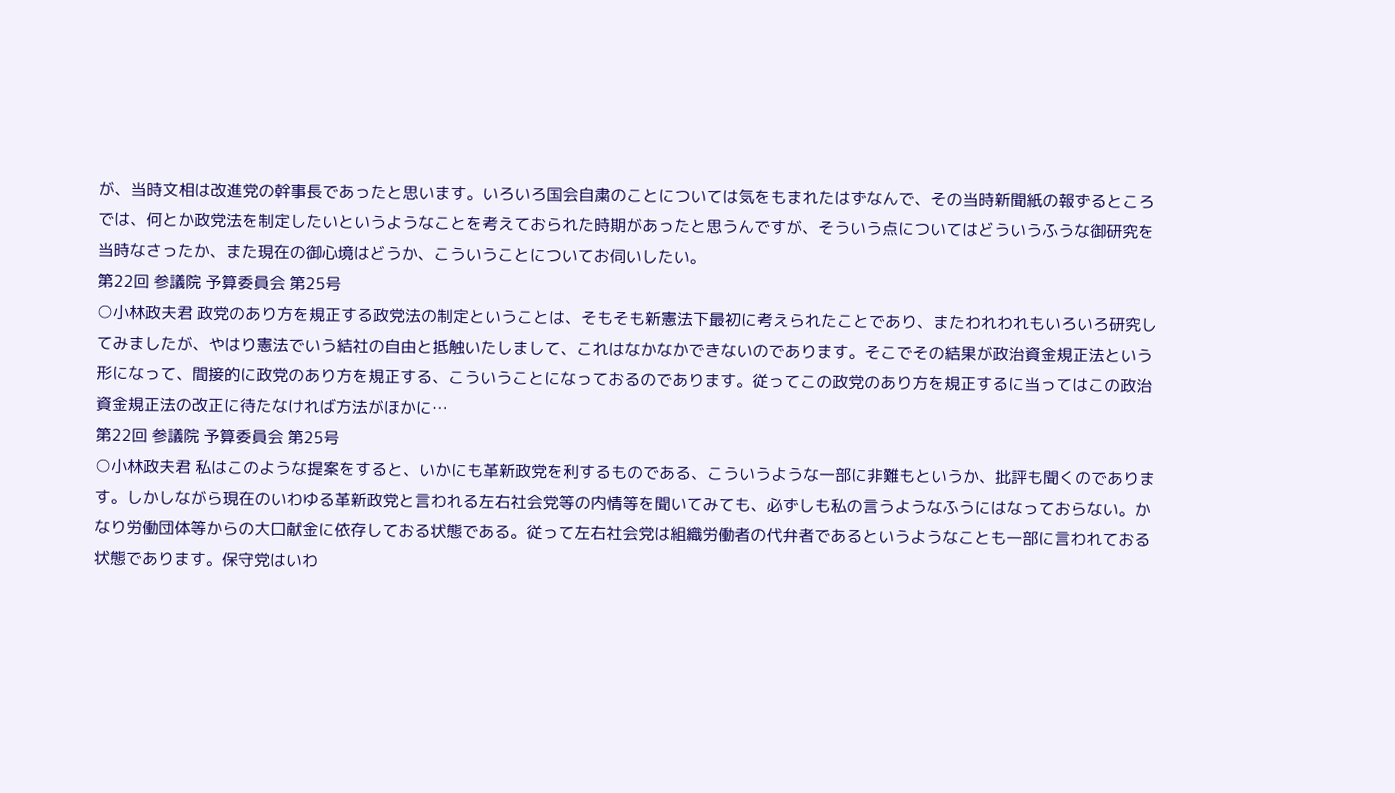が、当時文相は改進党の幹事長であったと思います。いろいろ国会自粛のことについては気をもまれたはずなんで、その当時新聞紙の報ずるところでは、何とか政党法を制定したいというようなことを考えておられた時期があったと思うんですが、そういう点についてはどういうふうな御研究を当時なさったか、また現在の御心境はどうか、こういうことについてお伺いしたい。
第22回 参議院 予算委員会 第25号
○小林政夫君 政党のあり方を規正する政党法の制定ということは、そもそも新憲法下最初に考えられたことであり、またわれわれもいろいろ研究してみましたが、やはり憲法でいう結社の自由と抵触いたしまして、これはなかなかできないのであります。そこでその結果が政治資金規正法という形になって、間接的に政党のあり方を規正する、こういうことになっておるのであります。従ってこの政党のあり方を規正するに当ってはこの政治資金規正法の改正に待たなければ方法がほかに…
第22回 参議院 予算委員会 第25号
○小林政夫君 私はこのような提案をすると、いかにも革新政党を利するものである、こういうような一部に非難もというか、批評も聞くのであります。しかしながら現在のいわゆる革新政党と言われる左右社会党等の内情等を聞いてみても、必ずしも私の言うようなふうにはなっておらない。かなり労働団体等からの大口献金に依存しておる状態である。従って左右社会党は組織労働者の代弁者であるというようなことも一部に言われておる状態であります。保守党はいわ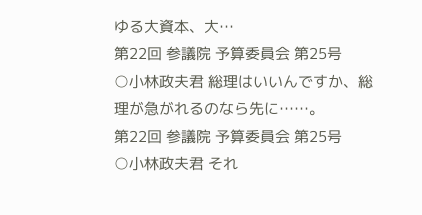ゆる大資本、大…
第22回 参議院 予算委員会 第25号
○小林政夫君 総理はいいんですか、総理が急がれるのなら先に……。
第22回 参議院 予算委員会 第25号
○小林政夫君 それ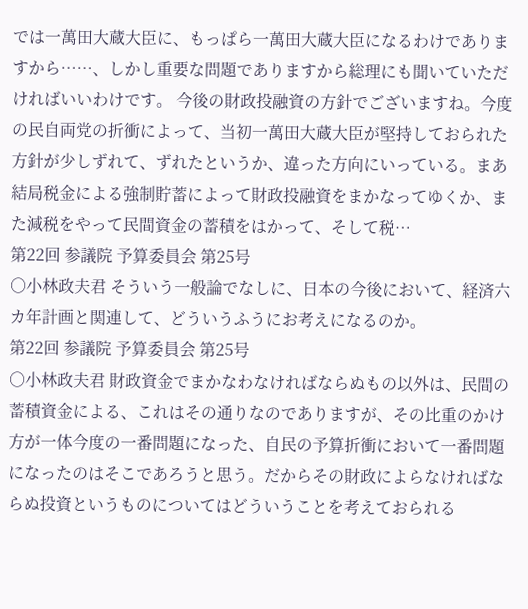では一萬田大蔵大臣に、もっぱら一萬田大蔵大臣になるわけでありますから……、しかし重要な問題でありますから総理にも聞いていただければいいわけです。 今後の財政投融資の方針でございますね。今度の民自両党の折衝によって、当初一萬田大蔵大臣が堅持しておられた方針が少しずれて、ずれたというか、違った方向にいっている。まあ結局税金による強制貯蓄によって財政投融資をまかなってゆくか、また減税をやって民間資金の蓄積をはかって、そして税…
第22回 参議院 予算委員会 第25号
○小林政夫君 そういう一般論でなしに、日本の今後において、経済六カ年計画と関連して、どういうふうにお考えになるのか。
第22回 参議院 予算委員会 第25号
○小林政夫君 財政資金でまかなわなければならぬもの以外は、民間の蓄積資金による、これはその通りなのでありますが、その比重のかけ方が一体今度の一番問題になった、自民の予算折衝において一番問題になったのはそこであろうと思う。だからその財政によらなければならぬ投資というものについてはどういうことを考えておられる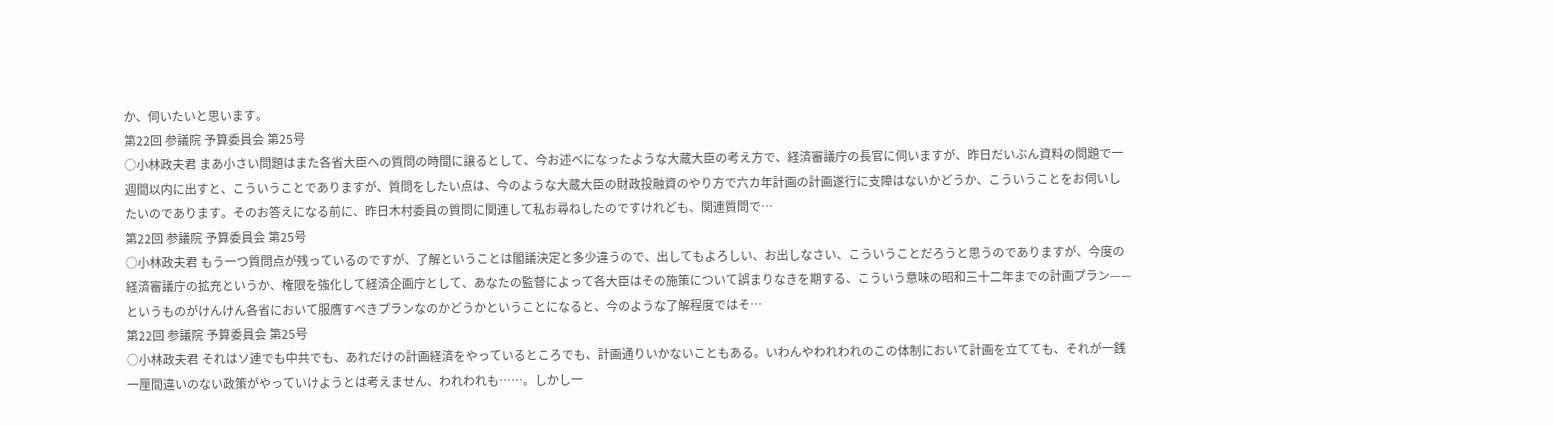か、伺いたいと思います。
第22回 参議院 予算委員会 第25号
○小林政夫君 まあ小さい問題はまた各省大臣への質問の時間に譲るとして、今お述べになったような大蔵大臣の考え方で、経済審議庁の長官に伺いますが、昨日だいぶん資料の問題で一週間以内に出すと、こういうことでありますが、質問をしたい点は、今のような大蔵大臣の財政投融資のやり方で六カ年計画の計画遂行に支障はないかどうか、こういうことをお伺いしたいのであります。そのお答えになる前に、昨日木村委員の質問に関連して私お尋ねしたのですけれども、関連質問で…
第22回 参議院 予算委員会 第25号
○小林政夫君 もう一つ質問点が残っているのですが、了解ということは閣議決定と多少違うので、出してもよろしい、お出しなさい、こういうことだろうと思うのでありますが、今度の経済審議庁の拡充というか、権限を強化して経済企画庁として、あなたの監督によって各大臣はその施策について誤まりなきを期する、こういう意味の昭和三十二年までの計画プラン——というものがけんけん各省において服膺すべきプランなのかどうかということになると、今のような了解程度ではそ…
第22回 参議院 予算委員会 第25号
○小林政夫君 それはソ連でも中共でも、あれだけの計画経済をやっているところでも、計画通りいかないこともある。いわんやわれわれのこの体制において計画を立てても、それが一銭一厘間違いのない政策がやっていけようとは考えません、われわれも……。しかし一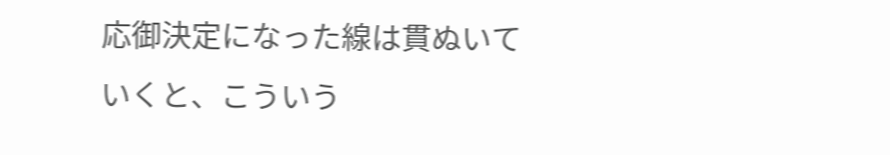応御決定になった線は貫ぬいていくと、こういう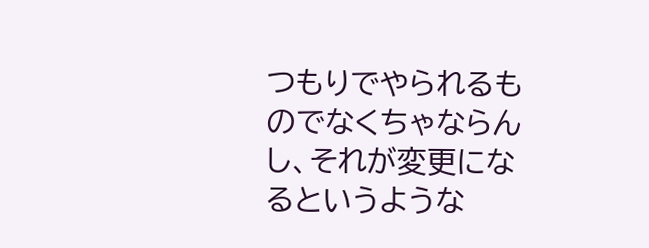つもりでやられるものでなくちゃならんし、それが変更になるというような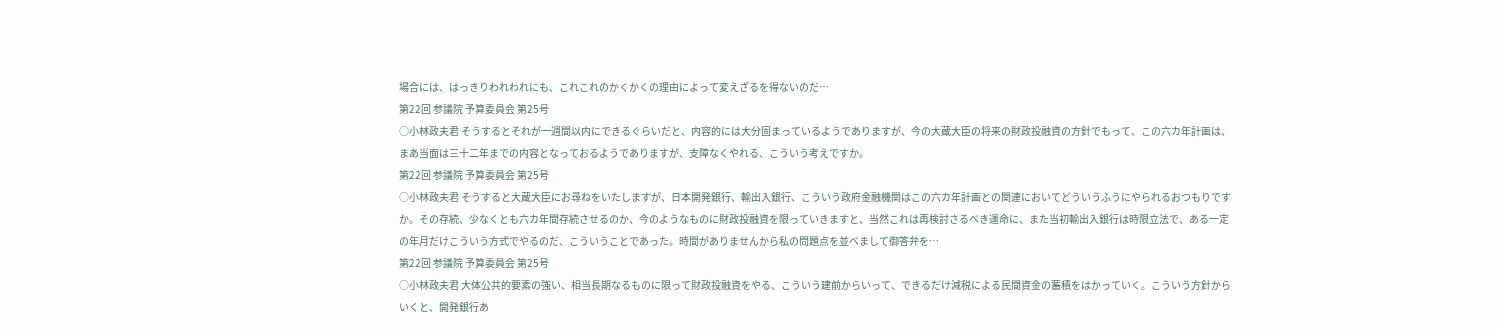場合には、はっきりわれわれにも、これこれのかくかくの理由によって変えざるを得ないのだ…
第22回 参議院 予算委員会 第25号
○小林政夫君 そうするとそれが一週間以内にできるぐらいだと、内容的には大分固まっているようでありますが、今の大蔵大臣の将来の財政投融資の方針でもって、この六カ年計画は、まあ当面は三十二年までの内容となっておるようでありますが、支障なくやれる、こういう考えですか。
第22回 参議院 予算委員会 第25号
○小林政夫君 そうすると大蔵大臣にお尋ねをいたしますが、日本開発銀行、輸出入銀行、こういう政府金融機関はこの六カ年計画との関連においてどういうふうにやられるおつもりですか。その存続、少なくとも六カ年間存続させるのか、今のようなものに財政投融資を限っていきますと、当然これは再検討さるべき運命に、また当初輸出入銀行は時限立法で、ある一定の年月だけこういう方式でやるのだ、こういうことであった。時間がありませんから私の問題点を並べまして御答弁を…
第22回 参議院 予算委員会 第25号
○小林政夫君 大体公共的要素の強い、相当長期なるものに限って財政投融資をやる、こういう建前からいって、できるだけ減税による民間資金の蓄積をはかっていく。こういう方針からいくと、開発銀行あ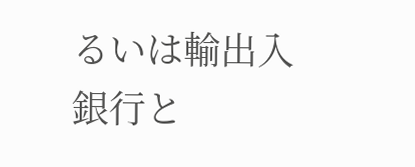るいは輸出入銀行と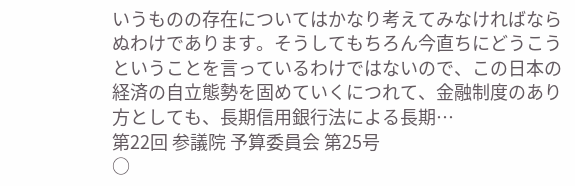いうものの存在についてはかなり考えてみなければならぬわけであります。そうしてもちろん今直ちにどうこうということを言っているわけではないので、この日本の経済の自立態勢を固めていくにつれて、金融制度のあり方としても、長期信用銀行法による長期…
第22回 参議院 予算委員会 第25号
○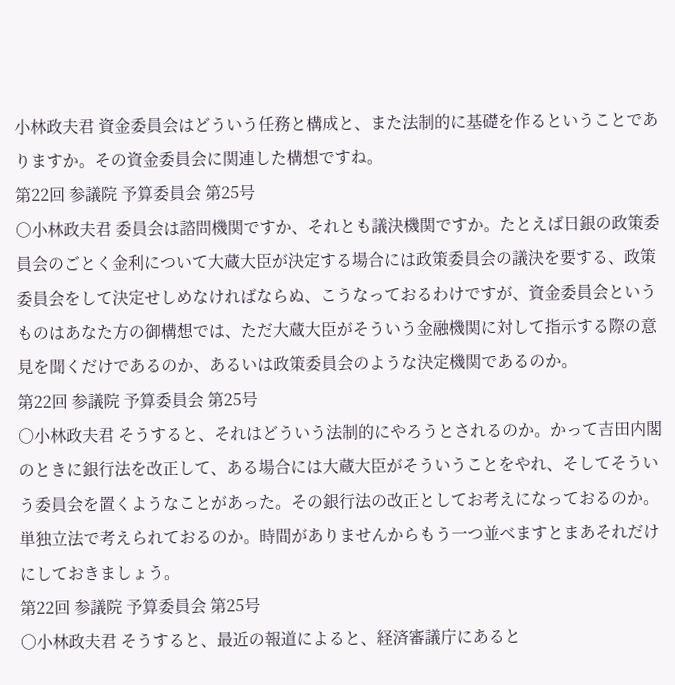小林政夫君 資金委員会はどういう任務と構成と、また法制的に基礎を作るということでありますか。その資金委員会に関連した構想ですね。
第22回 参議院 予算委員会 第25号
○小林政夫君 委員会は諮問機関ですか、それとも議決機関ですか。たとえば日銀の政策委員会のごとく金利について大蔵大臣が決定する場合には政策委員会の議決を要する、政策委員会をして決定せしめなければならぬ、こうなっておるわけですが、資金委員会というものはあなた方の御構想では、ただ大蔵大臣がそういう金融機関に対して指示する際の意見を聞くだけであるのか、あるいは政策委員会のような決定機関であるのか。
第22回 参議院 予算委員会 第25号
○小林政夫君 そうすると、それはどういう法制的にやろうとされるのか。かって吉田内閣のときに銀行法を改正して、ある場合には大蔵大臣がそういうことをやれ、そしてそういう委員会を置くようなことがあった。その銀行法の改正としてお考えになっておるのか。単独立法で考えられておるのか。時間がありませんからもう一つ並べますとまあそれだけにしておきましょう。
第22回 参議院 予算委員会 第25号
○小林政夫君 そうすると、最近の報道によると、経済審議庁にあると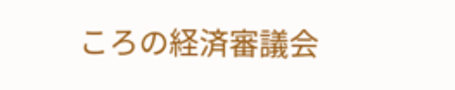ころの経済審議会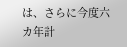は、さらに今度六カ年計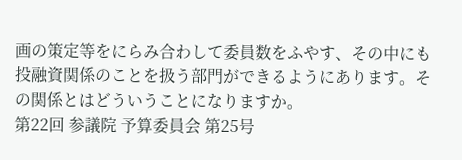画の策定等をにらみ合わして委員数をふやす、その中にも投融資関係のことを扱う部門ができるようにあります。その関係とはどういうことになりますか。
第22回 参議院 予算委員会 第25号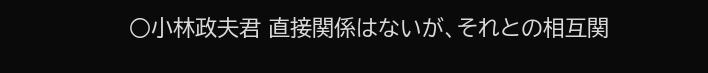○小林政夫君 直接関係はないが、それとの相互関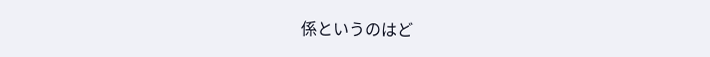係というのはど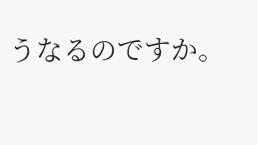うなるのですか。